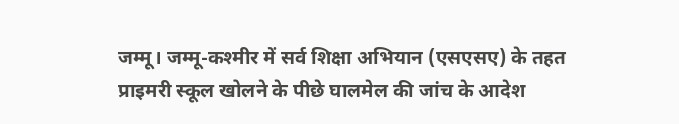जम्मू। जम्मू-कश्मीर में सर्व शिक्षा अभियान (एसएसए) के तहत प्राइमरी स्कूल खोलने के पीछे घालमेल की जांच के आदेश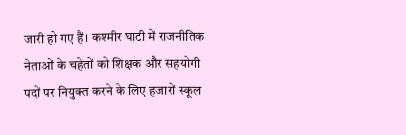जारी हो गए हैं। कश्मीर घाटी में राजनीतिक नेताओं के चहेतों को शिक्षक और सहयोगी पदों पर नियुक्त करने के लिए हजारों स्कूल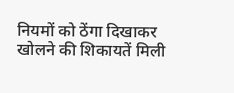नियमों को ठेंगा दिखाकर खोलने की शिकायतें मिली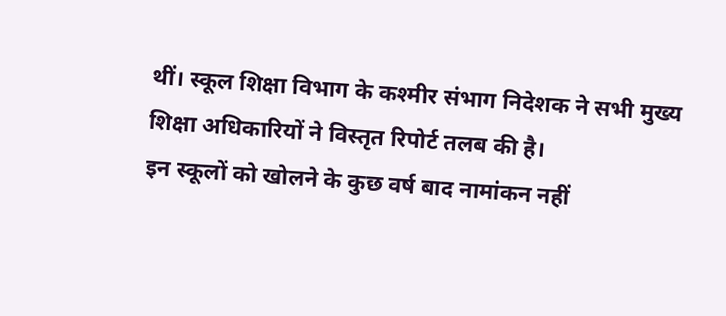थीं। स्कूल शिक्षा विभाग के कश्मीर संभाग निदेशक ने सभी मुख्य शिक्षा अधिकारियों ने विस्तृत रिपोर्ट तलब की है।
इन स्कूलों को खोलने के कुछ वर्ष बाद नामांकन नहीं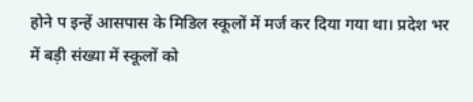होने प इन्हें आसपास के मिडिल स्कूलों में मर्ज कर दिया गया था। प्रदेश भर में बड़ी संख्या में स्कूलों को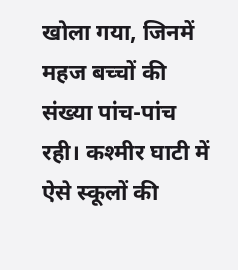खोला गया, जिनमें महज बच्चों की संख्या पांच-पांच रही। कश्मीर घाटी में ऐसे स्कूलों की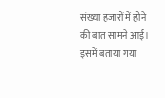संख्या हजारों में होने की बात सामने आई। इसमें बताया गया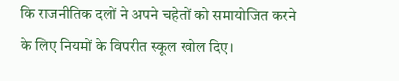कि राजनीतिक दलों ने अपने चहेतों को समायोजित करने के लिए नियमों के विपरीत स्कूल खोल दिए।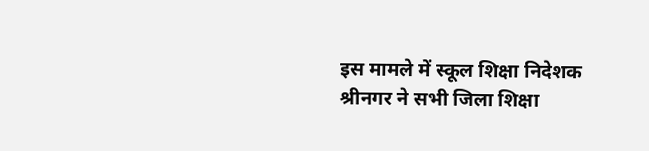इस मामले में स्कूल शिक्षा निदेशक श्रीनगर ने सभी जिला शिक्षा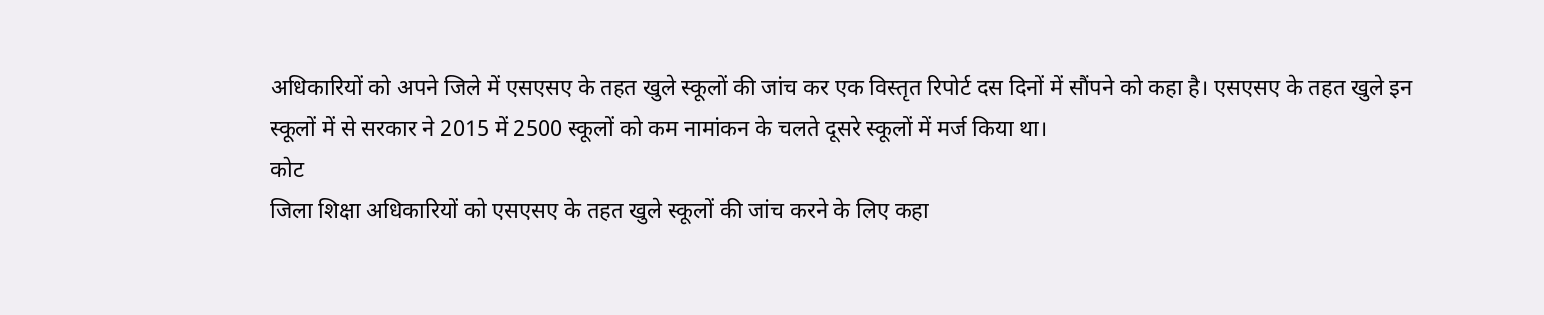अधिकारियों को अपने जिले में एसएसए के तहत खुले स्कूलों की जांच कर एक विस्तृत रिपोर्ट दस दिनों में सौंपने को कहा है। एसएसए के तहत खुले इन स्कूलों में से सरकार ने 2015 में 2500 स्कूलों को कम नामांकन के चलते दूसरे स्कूलों में मर्ज किया था।
कोट
जिला शिक्षा अधिकारियों को एसएसए के तहत खुले स्कूलों की जांच करने के लिए कहा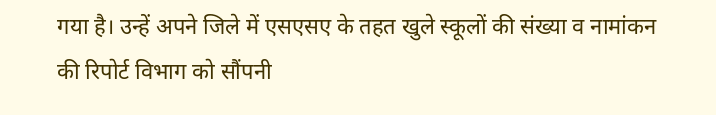गया है। उन्हें अपने जिले में एसएसए के तहत खुले स्कूलों की संख्या व नामांकन की रिपोर्ट विभाग को सौंपनी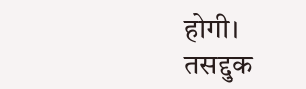होगी।
तसद्दुक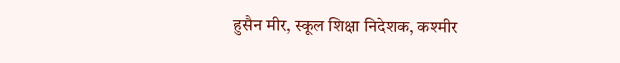हुसैन मीर, स्कूल शिक्षा निदेशक, कश्मीर